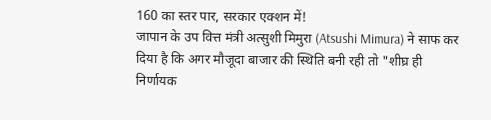160 का स्तर पार, सरकार एक्शन में!
जापान के उप वित्त मंत्री अत्सुशी मिमुरा (Atsushi Mimura) ने साफ कर दिया है कि अगर मौजूदा बाजार की स्थिति बनी रही तो "शीघ्र ही निर्णायक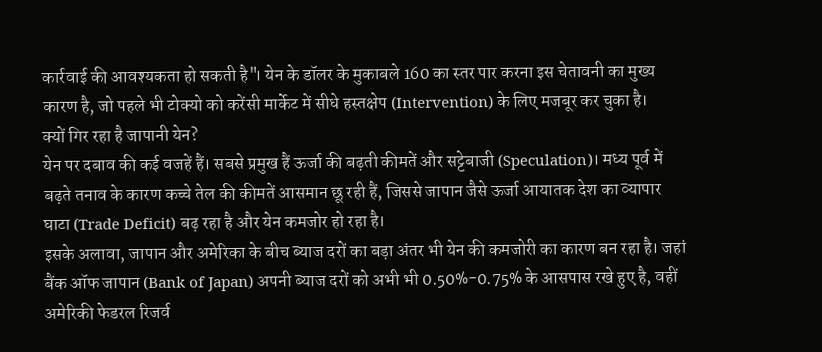कार्रवाई की आवश्यकता हो सकती है"। येन के डॉलर के मुकाबले 160 का स्तर पार करना इस चेतावनी का मुख्य कारण है, जो पहले भी टोक्यो को करेंसी मार्केट में सीधे हस्तक्षेप (Intervention) के लिए मजबूर कर चुका है।
क्यों गिर रहा है जापानी येन?
येन पर दबाव की कई वजहें हैं। सबसे प्रमुख हैं ऊर्जा की बढ़ती कीमतें और सट्टेबाजी (Speculation)। मध्य पूर्व में बढ़ते तनाव के कारण कच्चे तेल की कीमतें आसमान छू रही हैं, जिससे जापान जैसे ऊर्जा आयातक देश का व्यापार घाटा (Trade Deficit) बढ़ रहा है और येन कमजोर हो रहा है।
इसके अलावा, जापान और अमेरिका के बीच ब्याज दरों का बड़ा अंतर भी येन की कमजोरी का कारण बन रहा है। जहां बैंक ऑफ जापान (Bank of Japan) अपनी ब्याज दरों को अभी भी 0.50%-0.75% के आसपास रखे हुए है, वहीं अमेरिकी फेडरल रिजर्व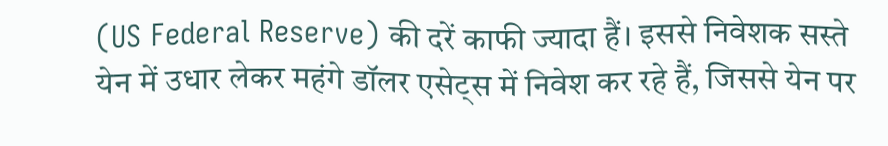(US Federal Reserve) की दरें काफी ज्यादा हैं। इससे निवेशक सस्ते येन में उधार लेकर महंगे डॉलर एसेट्स में निवेश कर रहे हैं, जिससे येन पर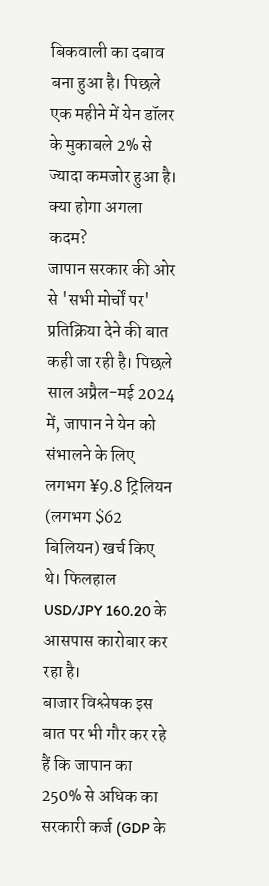बिकवाली का दबाव बना हुआ है। पिछले एक महीने में येन डॉलर के मुकाबले 2% से ज्यादा कमजोर हुआ है।
क्या होगा अगला कदम?
जापान सरकार की ओर से 'सभी मोर्चों पर' प्रतिक्रिया देने की बात कही जा रही है। पिछले साल अप्रैल-मई 2024 में, जापान ने येन को संभालने के लिए लगभग ¥9.8 ट्रिलियन (लगभग $62 बिलियन) खर्च किए थे। फिलहाल USD/JPY 160.20 के आसपास कारोबार कर रहा है।
बाजार विश्लेषक इस बात पर भी गौर कर रहे हैं कि जापान का 250% से अधिक का सरकारी कर्ज (GDP के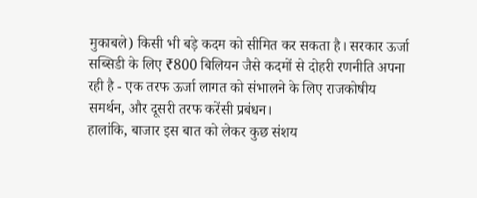मुकाबले) किसी भी बड़े कदम को सीमित कर सकता है। सरकार ऊर्जा सब्सिडी के लिए ₹800 बिलियन जैसे कदमों से दोहरी रणनीति अपना रही है - एक तरफ ऊर्जा लागत को संभालने के लिए राजकोषीय समर्थन, और दूसरी तरफ करेंसी प्रबंधन।
हालांकि, बाजार इस बात को लेकर कुछ संशय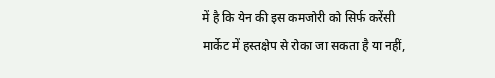में है कि येन की इस कमजोरी को सिर्फ करेंसी मार्केट में हस्तक्षेप से रोका जा सकता है या नहीं,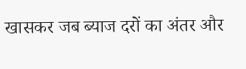खासकर जब ब्याज दरों का अंतर और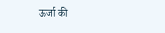ऊर्जा की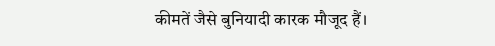कीमतें जैसे बुनियादी कारक मौजूद हैं।